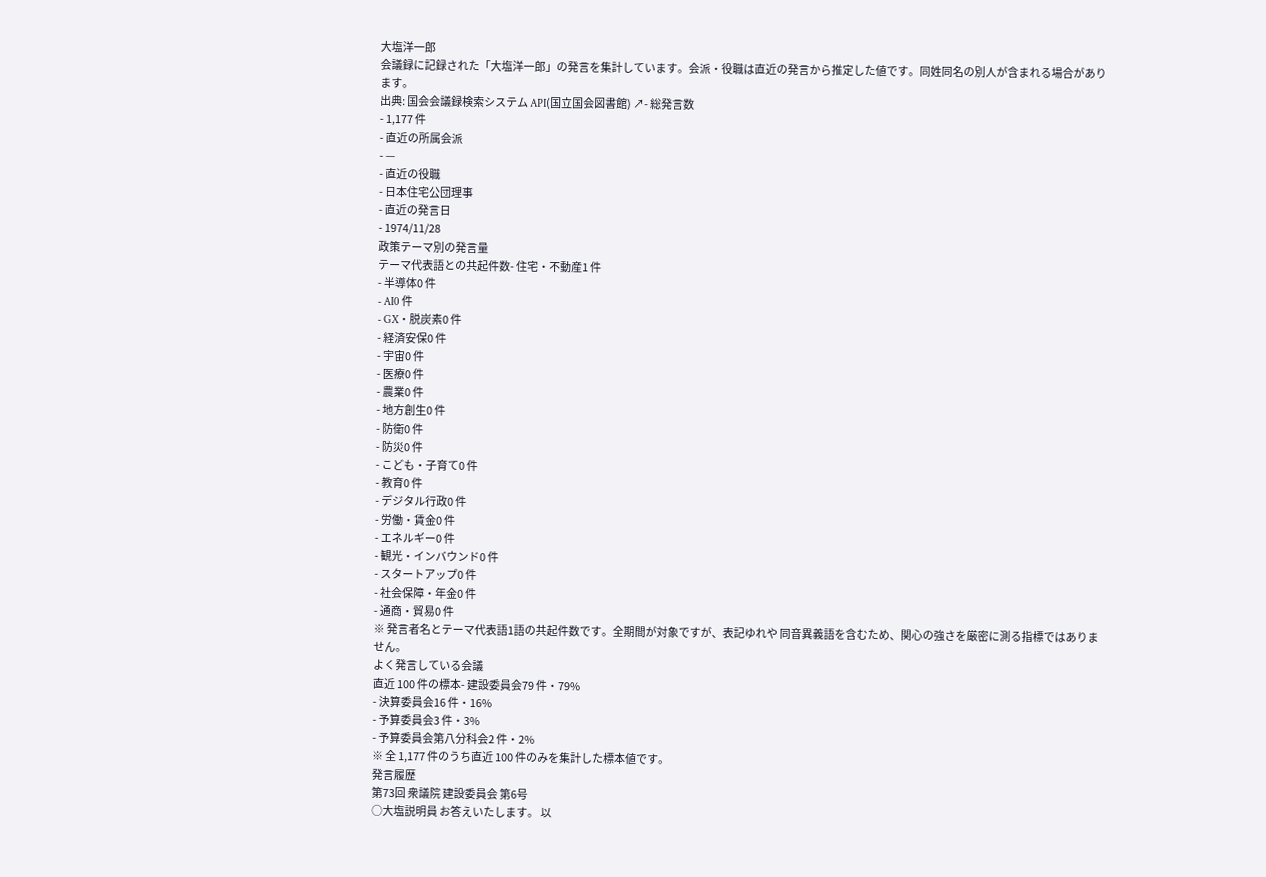大塩洋一郎
会議録に記録された「大塩洋一郎」の発言を集計しています。会派・役職は直近の発言から推定した値です。同姓同名の別人が含まれる場合があります。
出典: 国会会議録検索システム API(国立国会図書館) ↗- 総発言数
- 1,177 件
- 直近の所属会派
- —
- 直近の役職
- 日本住宅公団理事
- 直近の発言日
- 1974/11/28
政策テーマ別の発言量
テーマ代表語との共起件数- 住宅・不動産1 件
- 半導体0 件
- AI0 件
- GX・脱炭素0 件
- 経済安保0 件
- 宇宙0 件
- 医療0 件
- 農業0 件
- 地方創生0 件
- 防衛0 件
- 防災0 件
- こども・子育て0 件
- 教育0 件
- デジタル行政0 件
- 労働・賃金0 件
- エネルギー0 件
- 観光・インバウンド0 件
- スタートアップ0 件
- 社会保障・年金0 件
- 通商・貿易0 件
※ 発言者名とテーマ代表語1語の共起件数です。全期間が対象ですが、表記ゆれや 同音異義語を含むため、関心の強さを厳密に測る指標ではありません。
よく発言している会議
直近 100 件の標本- 建設委員会79 件・79%
- 決算委員会16 件・16%
- 予算委員会3 件・3%
- 予算委員会第八分科会2 件・2%
※ 全 1,177 件のうち直近 100 件のみを集計した標本値です。
発言履歴
第73回 衆議院 建設委員会 第6号
○大塩説明員 お答えいたします。 以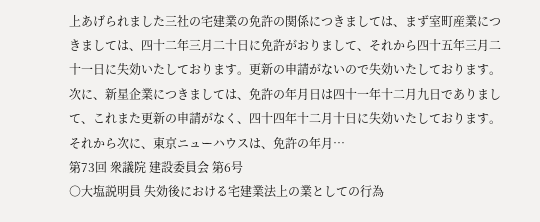上あげられました三社の宅建業の免許の関係につきましては、まず室町産業につきましては、四十二年三月二十日に免許がおりまして、それから四十五年三月二十一日に失効いたしております。更新の申請がないので失効いたしております。次に、新星企業につきましては、免許の年月日は四十一年十二月九日でありまして、これまた更新の申請がなく、四十四年十二月十日に失効いたしております。それから次に、東京ニューハウスは、免許の年月…
第73回 衆議院 建設委員会 第6号
○大塩説明員 失効後における宅建業法上の業としての行為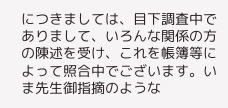につきましては、目下調査中でありまして、いろんな関係の方の陳述を受け、これを帳簿等によって照合中でございます。いま先生御指摘のような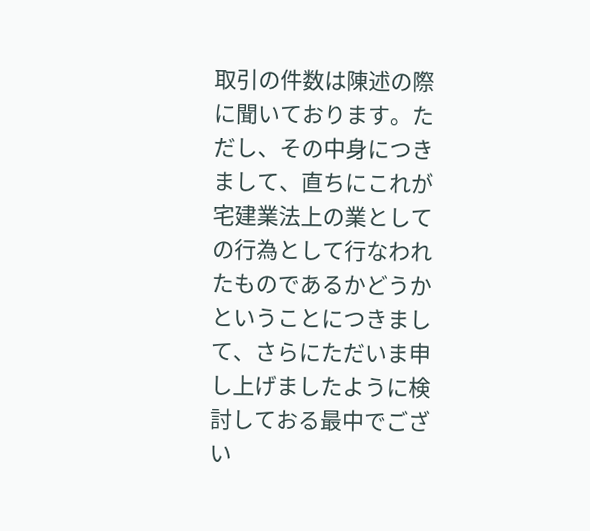取引の件数は陳述の際に聞いております。ただし、その中身につきまして、直ちにこれが宅建業法上の業としての行為として行なわれたものであるかどうかということにつきまして、さらにただいま申し上げましたように検討しておる最中でござい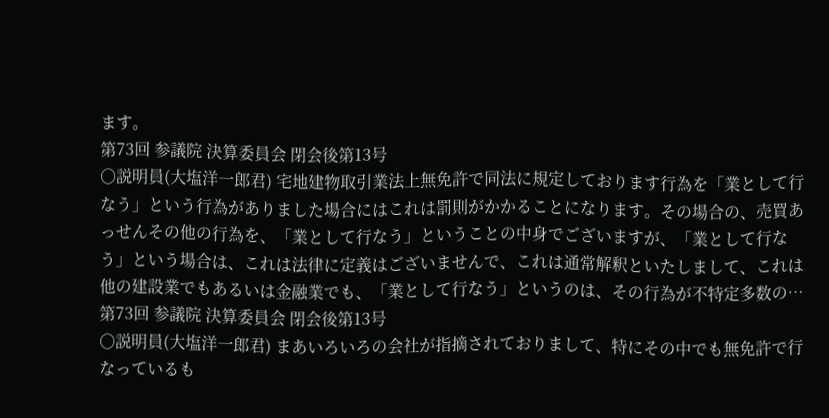ます。
第73回 参議院 決算委員会 閉会後第13号
○説明員(大塩洋一郎君) 宅地建物取引業法上無免許で同法に規定しております行為を「業として行なう」という行為がありました場合にはこれは罰則がかかることになります。その場合の、売買あっせんその他の行為を、「業として行なう」ということの中身でございますが、「業として行なう」という場合は、これは法律に定義はございませんで、これは通常解釈といたしまして、これは他の建設業でもあるいは金融業でも、「業として行なう」というのは、その行為が不特定多数の…
第73回 参議院 決算委員会 閉会後第13号
○説明員(大塩洋一郎君) まあいろいろの会社が指摘されておりまして、特にその中でも無免許で行なっているも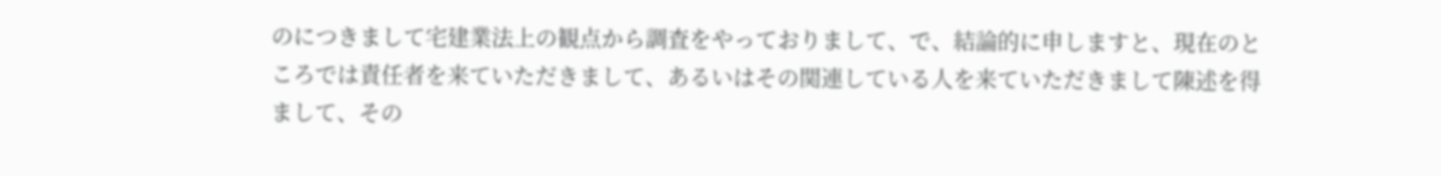のにつきまして宅建業法上の観点から調査をやっておりまして、で、結論的に申しますと、現在のところでは責任者を来ていただきまして、あるいはその関連している人を来ていただきまして陳述を得まして、その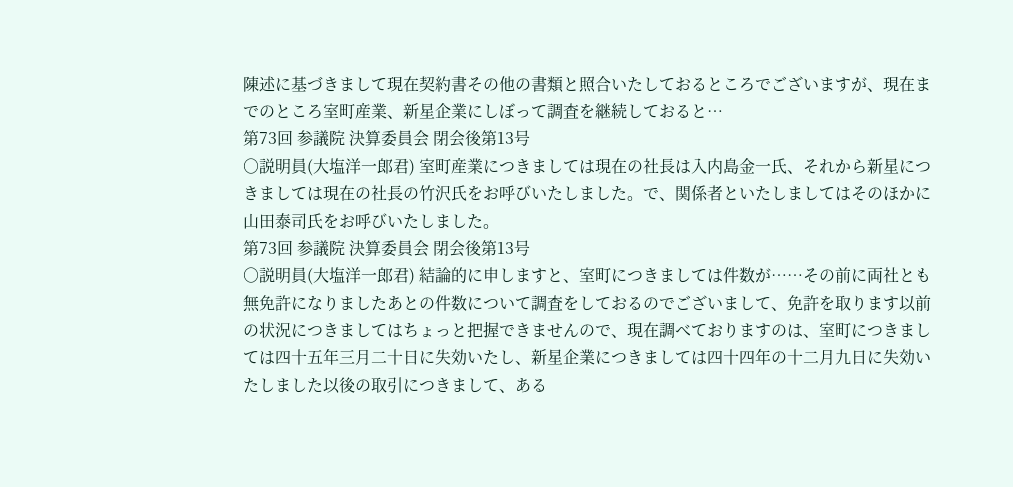陳述に基づきまして現在契約書その他の書類と照合いたしておるところでございますが、現在までのところ室町産業、新星企業にしぼって調査を継続しておると…
第73回 参議院 決算委員会 閉会後第13号
○説明員(大塩洋一郎君) 室町産業につきましては現在の社長は入内島金一氏、それから新星につきましては現在の社長の竹沢氏をお呼びいたしました。で、関係者といたしましてはそのほかに山田泰司氏をお呼びいたしました。
第73回 参議院 決算委員会 閉会後第13号
○説明員(大塩洋一郎君) 結論的に申しますと、室町につきましては件数が……その前に両社とも無免許になりましたあとの件数について調査をしておるのでございまして、免許を取ります以前の状況につきましてはちょっと把握できませんので、現在調べておりますのは、室町につきましては四十五年三月二十日に失効いたし、新星企業につきましては四十四年の十二月九日に失効いたしました以後の取引につきまして、ある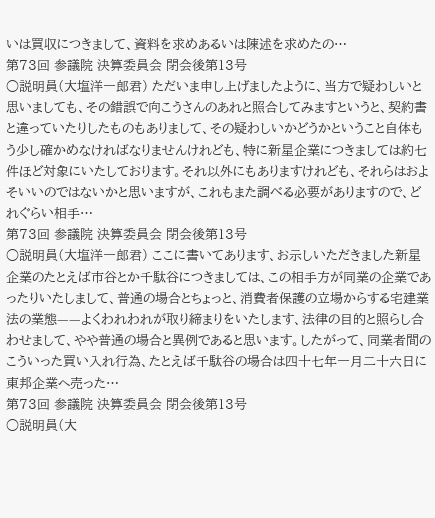いは買収につきまして、資料を求めあるいは陳述を求めたの…
第73回 参議院 決算委員会 閉会後第13号
○説明員(大塩洋一郎君) ただいま申し上げましたように、当方で疑わしいと思いましても、その錯誤で向こうさんのあれと照合してみますというと、契約書と違っていたりしたものもありまして、その疑わしいかどうかということ自体もう少し確かめなければなりませんけれども、特に新星企業につきましては約七件ほど対象にいたしております。それ以外にもありますけれども、それらはおよそいいのではないかと思いますが、これもまた調べる必要がありますので、どれぐらい相手…
第73回 参議院 決算委員会 閉会後第13号
○説明員(大塩洋一郎君) ここに書いてあります、お示しいただきました新星企業のたとえば市谷とか千駄谷につきましては、この相手方が同業の企業であったりいたしまして、普通の場合とちょっと、消費者保護の立場からする宅建業法の業態——よくわれわれが取り締まりをいたします、法律の目的と照らし合わせまして、やや普通の場合と異例であると思います。したがって、同業者間のこういった買い入れ行為、たとえば千駄谷の場合は四十七年一月二十六日に東邦企業へ売った…
第73回 参議院 決算委員会 閉会後第13号
○説明員(大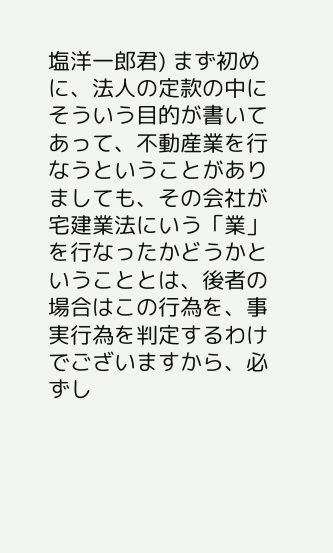塩洋一郎君) まず初めに、法人の定款の中にそういう目的が書いてあって、不動産業を行なうということがありましても、その会社が宅建業法にいう「業」を行なったかどうかということとは、後者の場合はこの行為を、事実行為を判定するわけでございますから、必ずし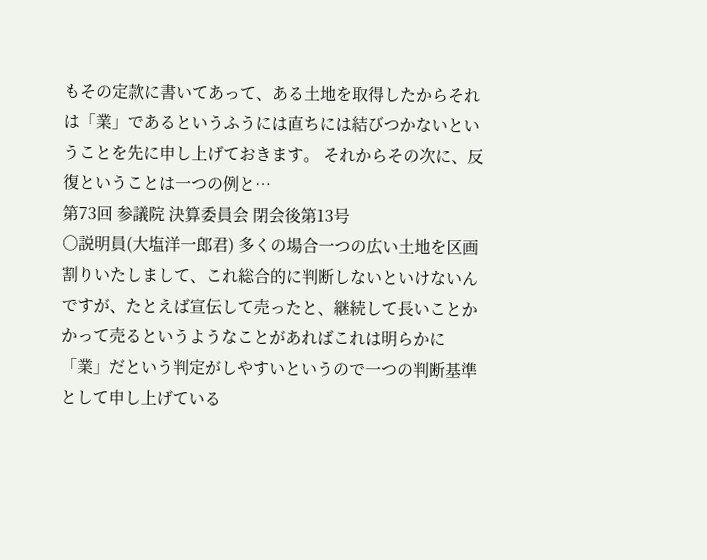もその定款に書いてあって、ある土地を取得したからそれは「業」であるというふうには直ちには結びつかないということを先に申し上げておきます。 それからその次に、反復ということは一つの例と…
第73回 参議院 決算委員会 閉会後第13号
○説明員(大塩洋一郎君) 多くの場合一つの広い土地を区画割りいたしまして、これ総合的に判断しないといけないんですが、たとえば宣伝して売ったと、継続して長いことかかって売るというようなことがあればこれは明らかに「業」だという判定がしやすいというので一つの判断基準として申し上げている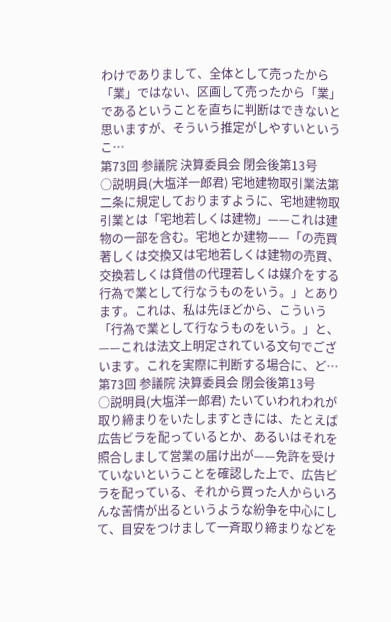わけでありまして、全体として売ったから「業」ではない、区画して売ったから「業」であるということを直ちに判断はできないと思いますが、そういう推定がしやすいというこ…
第73回 参議院 決算委員会 閉会後第13号
○説明員(大塩洋一郎君) 宅地建物取引業法第二条に規定しておりますように、宅地建物取引業とは「宅地若しくは建物」——これは建物の一部を含む。宅地とか建物——「の売買著しくは交換又は宅地若しくは建物の売買、交換若しくは貸借の代理若しくは媒介をする行為で業として行なうものをいう。」とあります。これは、私は先ほどから、こういう「行為で業として行なうものをいう。」と、——これは法文上明定されている文句でございます。これを実際に判断する場合に、ど…
第73回 参議院 決算委員会 閉会後第13号
○説明員(大塩洋一郎君) たいていわれわれが取り締まりをいたしますときには、たとえば広告ビラを配っているとか、あるいはそれを照合しまして営業の届け出が——免許を受けていないということを確認した上で、広告ビラを配っている、それから買った人からいろんな苦情が出るというような紛争を中心にして、目安をつけまして一斉取り締まりなどを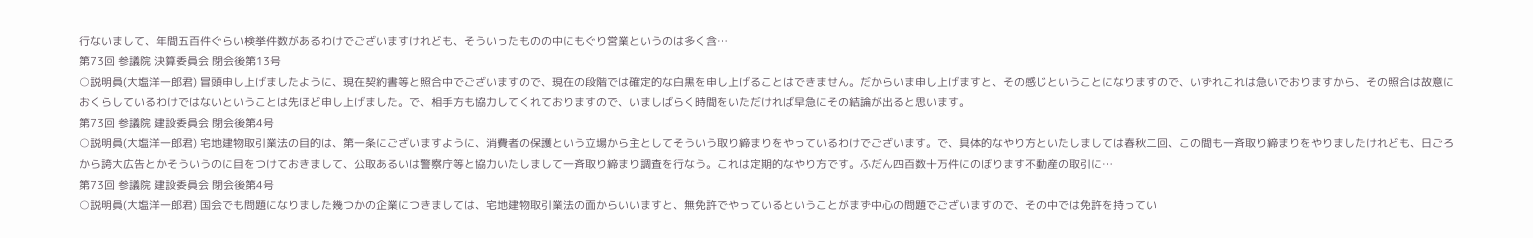行ないまして、年間五百件ぐらい検挙件数があるわけでございますけれども、そういったものの中にもぐり営業というのは多く含…
第73回 参議院 決算委員会 閉会後第13号
○説明員(大塩洋一郎君) 冒頭申し上げましたように、現在契約書等と照合中でございますので、現在の段階では確定的な白黒を申し上げることはできません。だからいま申し上げますと、その感じということになりますので、いずれこれは急いでおりますから、その照合は故意におくらしているわけではないということは先ほど申し上げました。で、相手方も協力してくれておりますので、いましばらく時間をいただければ早急にその結論が出ると思います。
第73回 参議院 建設委員会 閉会後第4号
○説明員(大塩洋一郎君) 宅地建物取引業法の目的は、第一条にございますように、消費者の保護という立場から主としてそういう取り締まりをやっているわけでございます。で、具体的なやり方といたしましては春秋二回、この間も一斉取り締まりをやりましたけれども、日ごろから誇大広告とかそういうのに目をつけておきまして、公取あるいは警察庁等と協力いたしまして一斉取り締まり調査を行なう。これは定期的なやり方です。ふだん四百数十万件にのぼります不動産の取引に…
第73回 参議院 建設委員会 閉会後第4号
○説明員(大塩洋一郎君) 国会でも問題になりました幾つかの企業につきましては、宅地建物取引業法の面からいいますと、無免許でやっているということがまず中心の問題でございますので、その中では免許を持ってい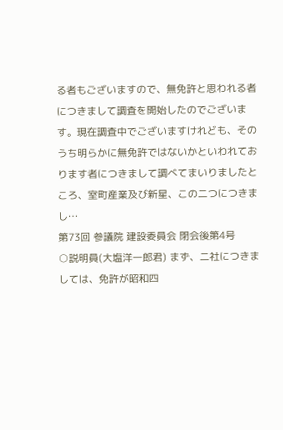る者もございますので、無免許と思われる者につきまして調査を開始したのでございます。現在調査中でございますけれども、そのうち明らかに無免許ではないかといわれております者につきまして調べてまいりましたところ、室町産業及び新星、この二つにつきまし…
第73回 参議院 建設委員会 閉会後第4号
○説明員(大塩洋一郎君) まず、二社につきましては、免許が昭和四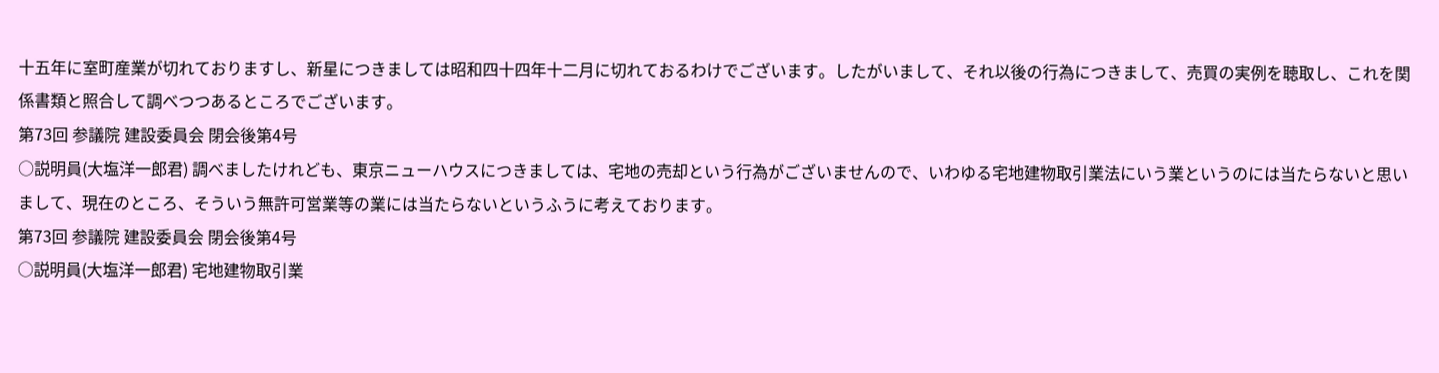十五年に室町産業が切れておりますし、新星につきましては昭和四十四年十二月に切れておるわけでございます。したがいまして、それ以後の行為につきまして、売買の実例を聴取し、これを関係書類と照合して調べつつあるところでございます。
第73回 参議院 建設委員会 閉会後第4号
○説明員(大塩洋一郎君) 調べましたけれども、東京ニューハウスにつきましては、宅地の売却という行為がございませんので、いわゆる宅地建物取引業法にいう業というのには当たらないと思いまして、現在のところ、そういう無許可営業等の業には当たらないというふうに考えております。
第73回 参議院 建設委員会 閉会後第4号
○説明員(大塩洋一郎君) 宅地建物取引業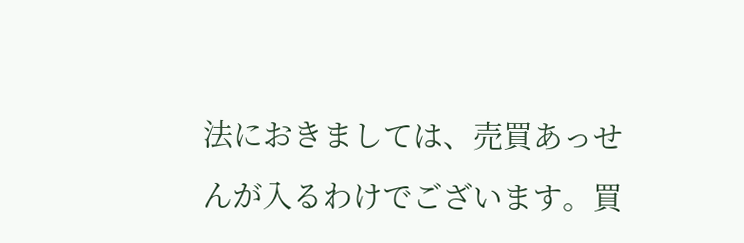法におきましては、売買あっせんが入るわけでございます。買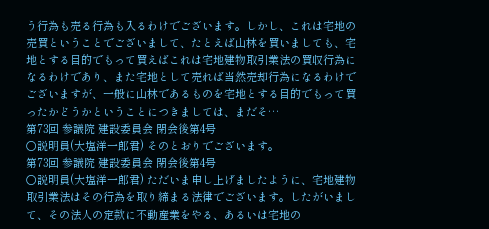う行為も売る行為も入るわけでございます。しかし、これは宅地の売買ということでございまして、たとえば山林を買いましても、宅地とする目的でもって買えばこれは宅地建物取引業法の買収行為になるわけであり、また宅地として売れば当然売却行為になるわけでございますが、一般に山林であるものを宅地とする目的でもって買ったかどうかということにつきましては、まだそ…
第73回 参議院 建設委員会 閉会後第4号
○説明員(大塩洋一郎君) そのとおりでございます。
第73回 参議院 建設委員会 閉会後第4号
○説明員(大塩洋一郎君) ただいま申し上げましたように、宅地建物取引業法はその行為を取り締まる法律でございます。したがいまして、その法人の定款に不動産業をやる、あるいは宅地の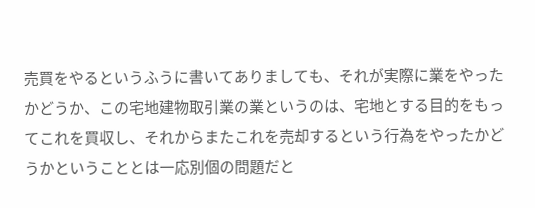売買をやるというふうに書いてありましても、それが実際に業をやったかどうか、この宅地建物取引業の業というのは、宅地とする目的をもってこれを買収し、それからまたこれを売却するという行為をやったかどうかということとは一応別個の問題だと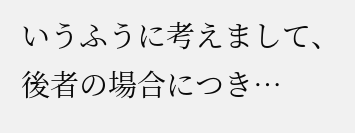いうふうに考えまして、後者の場合につき…